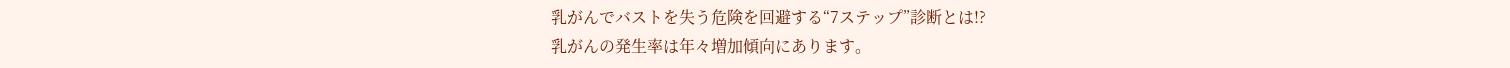乳がんでバストを失う危険を回避する“7ステップ”診断とは!?
乳がんの発生率は年々増加傾向にあります。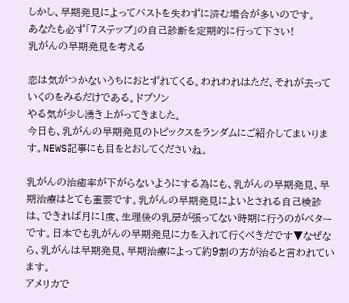しかし、早期発見によってバストを失わずに済む場合が多いのです。
あなたも必ず「7ステップ」の自己診断を定期的に行って下さい!
乳がんの早期発見を考える

恋は気がつかないうちにおとずれてくる。われわれはただ、それが去っていくのをみるだけである。ドブソン
やる気が少し湧き上がってきました。
今日も、乳がんの早期発見のトピックスをランダムにご紹介してまいります。NEWS記事にも目をとおしてくださいね。

乳がんの治癒率が下がらないようにする為にも、乳がんの早期発見、早期治療はとても重要です。乳がんの早期発見によいとされる自己検診は、できれば月に1度、生理後の乳房が張ってない時期に行うのがベターです。日本でも乳がんの早期発見に力を入れて行くべきだです▼なぜなら、乳がんは早期発見、早期治療によって約9割の方が治ると言われています。
アメリカで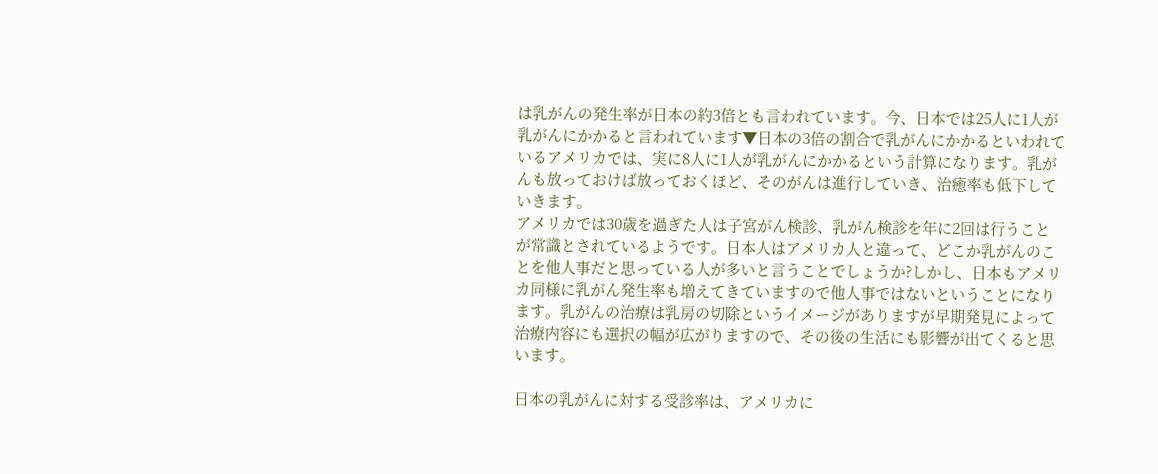は乳がんの発生率が日本の約3倍とも言われています。今、日本では25人に1人が乳がんにかかると言われています▼日本の3倍の割合で乳がんにかかるといわれているアメリカでは、実に8人に1人が乳がんにかかるという計算になります。乳がんも放っておけば放っておくほど、そのがんは進行していき、治癒率も低下していきます。
アメリカでは30歳を過ぎた人は子宮がん検診、乳がん検診を年に2回は行うことが常識とされているようです。日本人はアメリカ人と違って、どこか乳がんのことを他人事だと思っている人が多いと言うことでしょうか?しかし、日本もアメリカ同様に乳がん発生率も増えてきていますので他人事ではないということになります。乳がんの治療は乳房の切除というイメージがありますが早期発見によって治療内容にも選択の幅が広がりますので、その後の生活にも影響が出てくると思います。

日本の乳がんに対する受診率は、アメリカに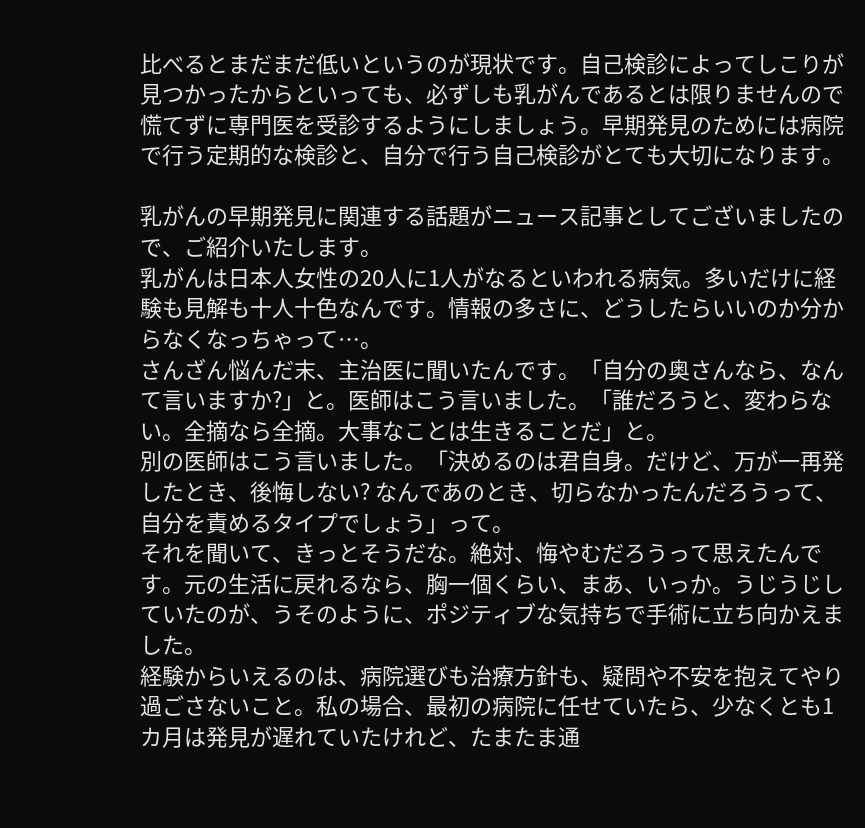比べるとまだまだ低いというのが現状です。自己検診によってしこりが見つかったからといっても、必ずしも乳がんであるとは限りませんので慌てずに専門医を受診するようにしましょう。早期発見のためには病院で行う定期的な検診と、自分で行う自己検診がとても大切になります。

乳がんの早期発見に関連する話題がニュース記事としてございましたので、ご紹介いたします。
乳がんは日本人女性の20人に1人がなるといわれる病気。多いだけに経験も見解も十人十色なんです。情報の多さに、どうしたらいいのか分からなくなっちゃって…。
さんざん悩んだ末、主治医に聞いたんです。「自分の奥さんなら、なんて言いますか?」と。医師はこう言いました。「誰だろうと、変わらない。全摘なら全摘。大事なことは生きることだ」と。
別の医師はこう言いました。「決めるのは君自身。だけど、万が一再発したとき、後悔しない? なんであのとき、切らなかったんだろうって、自分を責めるタイプでしょう」って。
それを聞いて、きっとそうだな。絶対、悔やむだろうって思えたんです。元の生活に戻れるなら、胸一個くらい、まあ、いっか。うじうじしていたのが、うそのように、ポジティブな気持ちで手術に立ち向かえました。
経験からいえるのは、病院選びも治療方針も、疑問や不安を抱えてやり過ごさないこと。私の場合、最初の病院に任せていたら、少なくとも1カ月は発見が遅れていたけれど、たまたま通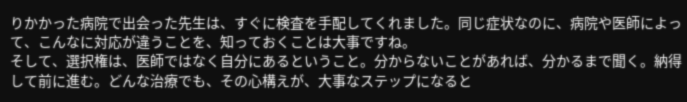りかかった病院で出会った先生は、すぐに検査を手配してくれました。同じ症状なのに、病院や医師によって、こんなに対応が違うことを、知っておくことは大事ですね。
そして、選択権は、医師ではなく自分にあるということ。分からないことがあれば、分かるまで聞く。納得して前に進む。どんな治療でも、その心構えが、大事なステップになると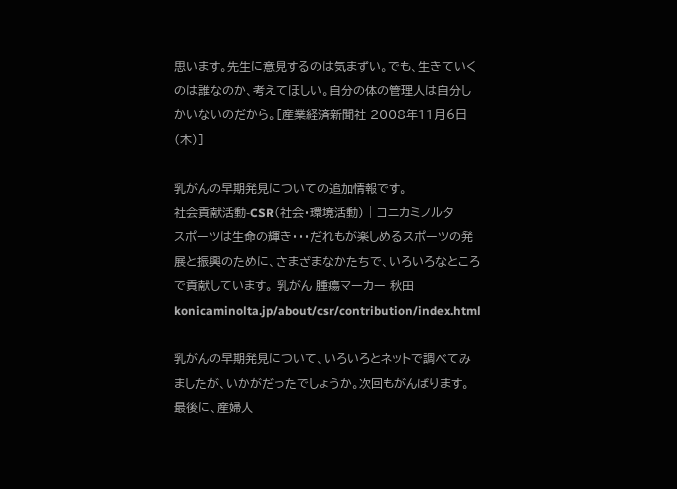思います。先生に意見するのは気まずい。でも、生きていくのは誰なのか、考えてほしい。自分の体の管理人は自分しかいないのだから。[産業経済新聞社 2008年11月6日(木)]

乳がんの早期発見についての追加情報です。
社会貢献活動-CSR(社会・環境活動) | コニカミノルタ
スポーツは生命の輝き・・・だれもが楽しめるスポーツの発展と振興のために、さまざまなかたちで、いろいろなところで貢献しています。 乳がん 腫瘍マーカー 秋田
konicaminolta.jp/about/csr/contribution/index.html

乳がんの早期発見について、いろいろとネットで調べてみましたが、いかがだったでしょうか。次回もがんばります。
最後に、産婦人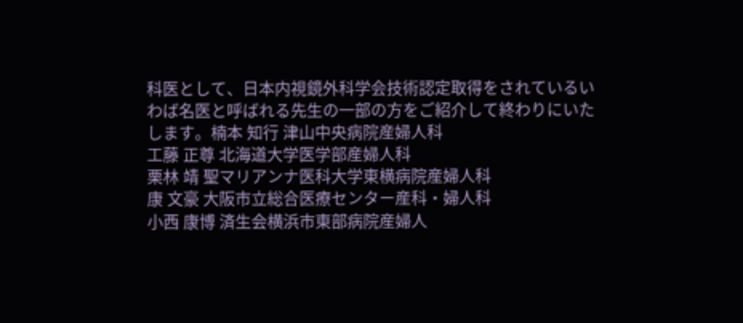科医として、日本内視鏡外科学会技術認定取得をされているいわば名医と呼ばれる先生の一部の方をご紹介して終わりにいたします。楠本 知行 津山中央病院産婦人科
工藤 正尊 北海道大学医学部産婦人科
栗林 靖 聖マリアンナ医科大学東横病院産婦人科
康 文豪 大阪市立総合医療センター産科・婦人科
小西 康博 済生会横浜市東部病院産婦人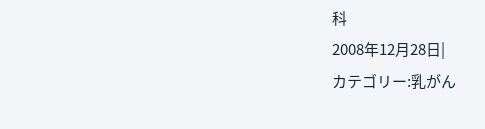科
2008年12月28日|
カテゴリー:乳がん